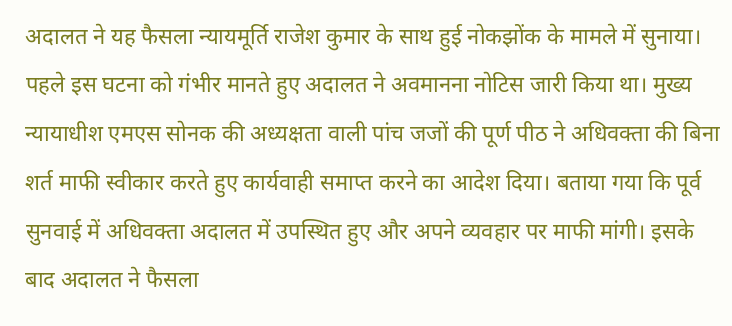अदालत ने यह फैसला न्यायमूर्ति राजेश कुमार के साथ हुई नोकझोंक के मामले में सुनाया। पहले इस घटना को गंभीर मानते हुए अदालत ने अवमानना नोटिस जारी किया था। मुख्य न्यायाधीश एमएस सोनक की अध्यक्षता वाली पांच जजों की पूर्ण पीठ ने अधिवक्ता की बिना शर्त माफी स्वीकार करते हुए कार्यवाही समाप्त करने का आदेश दिया। बताया गया कि पूर्व सुनवाई में अधिवक्ता अदालत में उपस्थित हुए और अपने व्यवहार पर माफी मांगी। इसके बाद अदालत ने फैसला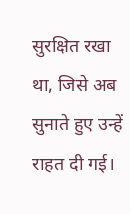सुरक्षित रखा था, जिसे अब सुनाते हुए उन्हें राहत दी गई।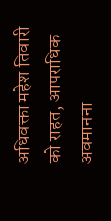अधिवक्ता महेश तिवारी को राहत, आपराधिक अवमानना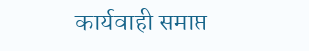कार्यवाही समाप्त